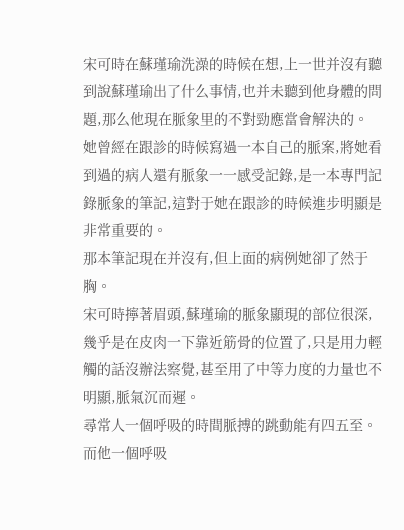宋可時在蘇瑾瑜洗澡的時候在想,上一世并沒有聽到說蘇瑾瑜出了什么事情,也并未聽到他身體的問題,那么他現在脈象里的不對勁應當會解決的。
她曾經在跟診的時候寫過一本自己的脈案,將她看到過的病人還有脈象一一感受記錄,是一本專門記錄脈象的筆記,這對于她在跟診的時候進步明顯是非常重要的。
那本筆記現在并沒有,但上面的病例她卻了然于胸。
宋可時擰著眉頭,蘇瑾瑜的脈象顯現的部位很深,幾乎是在皮肉一下靠近筋骨的位置了,只是用力輕觸的話沒辦法察覺,甚至用了中等力度的力量也不明顯,脈氣沉而遲。
尋常人一個呼吸的時間脈搏的跳動能有四五至。
而他一個呼吸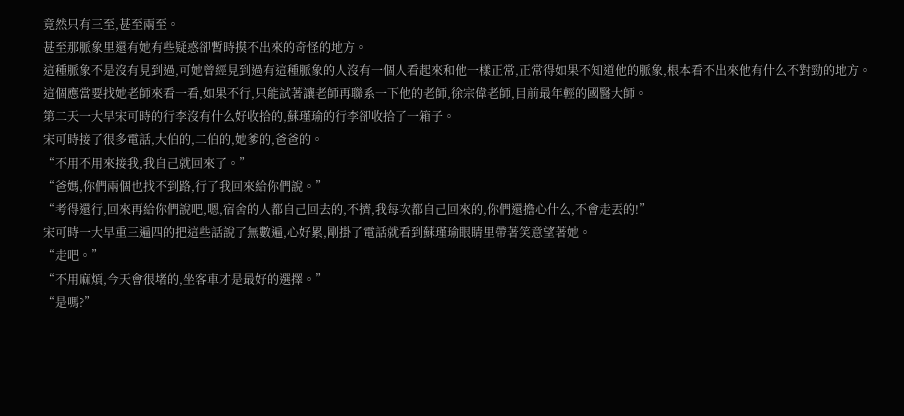竟然只有三至,甚至兩至。
甚至那脈象里還有她有些疑惑卻暫時摸不出來的奇怪的地方。
這種脈象不是沒有見到過,可她曾經見到過有這種脈象的人沒有一個人看起來和他一樣正常,正常得如果不知道他的脈象,根本看不出來他有什么不對勁的地方。
這個應當要找她老師來看一看,如果不行,只能試著讓老師再聯系一下他的老師,徐宗偉老師,目前最年輕的國醫大師。
第二天一大早宋可時的行李沒有什么好收拾的,蘇瑾瑜的行李卻收拾了一箱子。
宋可時接了很多電話,大伯的,二伯的,她爹的,爸爸的。
“不用不用來接我,我自己就回來了。”
“爸媽,你們兩個也找不到路,行了我回來給你們說。”
“考得還行,回來再給你們說吧,嗯,宿舍的人都自己回去的,不擠,我每次都自己回來的,你們還擔心什么,不會走丟的!”
宋可時一大早重三遍四的把這些話說了無數遍,心好累,剛掛了電話就看到蘇瑾瑜眼睛里帶著笑意望著她。
“走吧。”
“不用麻煩,今天會很堵的,坐客車才是最好的選擇。”
“是嗎?”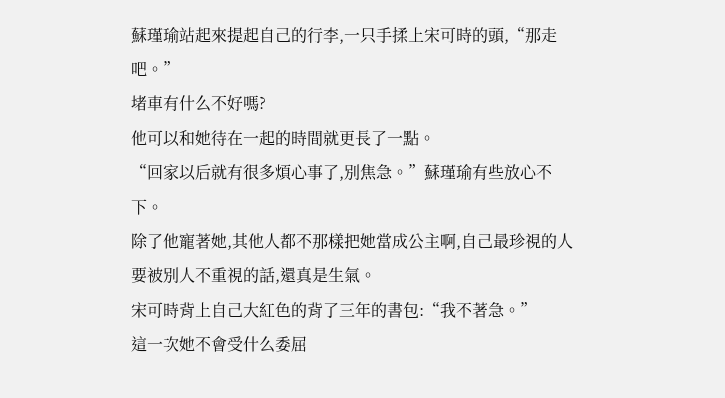蘇瑾瑜站起來提起自己的行李,一只手揉上宋可時的頭,“那走吧。”
堵車有什么不好嗎?
他可以和她待在一起的時間就更長了一點。
“回家以后就有很多煩心事了,別焦急。”蘇瑾瑜有些放心不下。
除了他寵著她,其他人都不那樣把她當成公主啊,自己最珍視的人要被別人不重視的話,還真是生氣。
宋可時背上自己大紅色的背了三年的書包:“我不著急。”
這一次她不會受什么委屈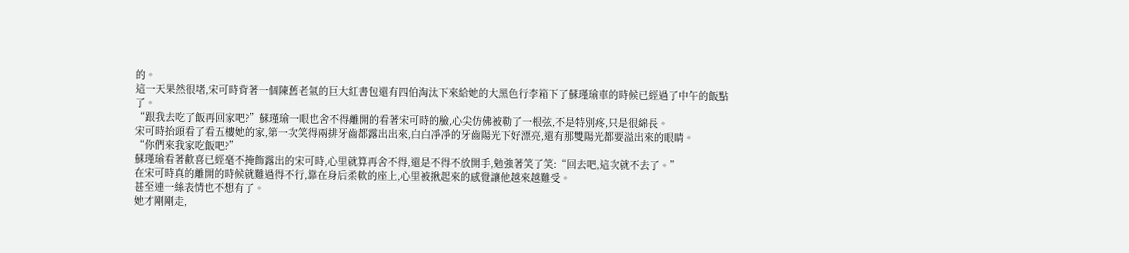的。
這一天果然很堵,宋可時背著一個陳舊老氣的巨大紅書包還有四伯淘汰下來給她的大黑色行李箱下了蘇瑾瑜車的時候已經過了中午的飯點了。
“跟我去吃了飯再回家吧?”蘇瑾瑜一眼也舍不得離開的看著宋可時的臉,心尖仿佛被勒了一根弦,不是特別疼,只是很綿長。
宋可時抬頭看了看五樓她的家,第一次笑得兩排牙齒都露出出來,白白凈凈的牙齒陽光下好漂亮,還有那雙陽光都要溢出來的眼睛。
“你們來我家吃飯吧?”
蘇瑾瑜看著歡喜已經毫不掩飾露出的宋可時,心里就算再舍不得,還是不得不放開手,勉強著笑了笑:“回去吧,這次就不去了。”
在宋可時真的離開的時候就難過得不行,靠在身后柔軟的座上,心里被揪起來的感覺讓他越來越難受。
甚至連一絲表情也不想有了。
她才剛剛走,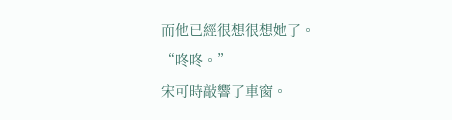而他已經很想很想她了。
“咚咚。”
宋可時敲響了車窗。